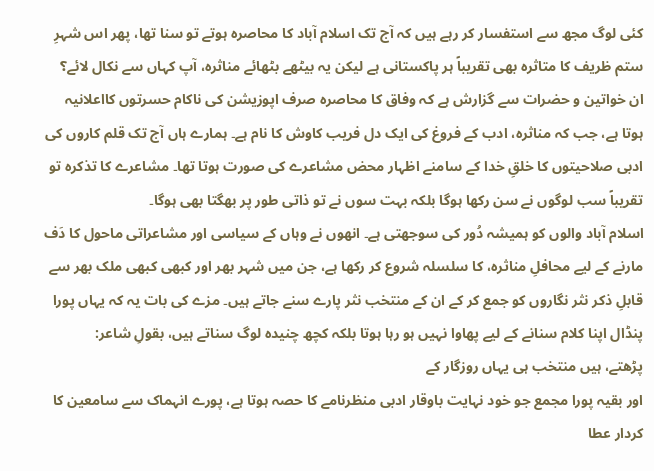کئی لوگ مجھ سے استفسار کر رہے ہیں کہ آج تک اسلام آباد کا محاصرہ ہوتے تو سنا تھا، پھر اس شہرِ ستم ظریف کا متاثرہ بھی تقریباً ہر پاکستانی ہے لیکن یہ بیٹھے بٹھائے مناثرہ، آپ کہاں سے نکال لائے؟ ان خواتین و حضرات سے گزارش ہے کہ وفاق کا محاصرہ صرف اپوزیشن کی ناکام حسرتوں کااعلانیہ ہوتا ہے، جب کہ مناثرہ، ادب کے فروغ کی ایک دل فریب کاوش کا نام ہے۔ ہمارے ہاں آج تک قلم کاروں کی ادبی صلاحیتوں کا خلقِ خدا کے سامنے اظہار محض مشاعرے کی صورت ہوتا تھا۔ مشاعرے کا تذکرہ تو تقریباً سب لوگوں نے سن رکھا ہوگا بلکہ بہت سوں نے تو ذاتی طور پر بھگتا بھی ہوگا۔
اسلام آباد والوں کو ہمیشہ دُور کی سوجھتی ہے۔ انھوں نے وہاں کے سیاسی اور مشاعراتی ماحول کا دَف مارنے کے لیے محافلِ مناثرہ، کا سلسلہ شروع کر رکھا ہے، جن میں شہر بھر اور کبھی کبھی ملک بھر سے قابلِ ذکر نثر نگاروں کو جمع کر کے ان کے منتخب نثر پارے سنے جاتے ہیں۔ مزے کی بات یہ کہ یہاں پورا پنڈال اپنا کلام سنانے کے لیے پھاوا نہیں ہو رہا ہوتا بلکہ کچھ چنیدہ لوگ سناتے ہیں، بقولِ شاعر:
پڑھتے، ہیں منتخب ہی یہاں روزگار کے
اور بقیہ پورا مجمع جو خود نہایت باوقار ادبی منظرنامے کا حصہ ہوتا ہے، پورے انہماک سے سامعین کا کردار عطا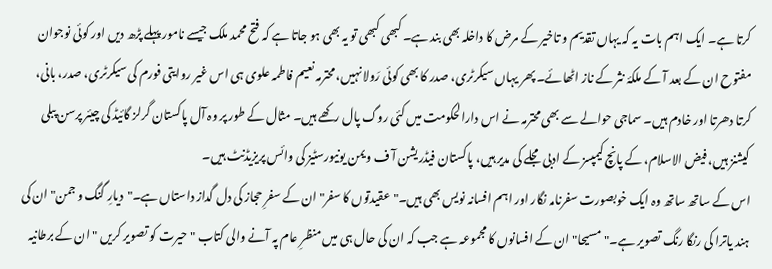کرتا ہے۔ ایک اہم بات یہ کہ یہاں تقدیم و تاخیر کے مرض کا داخلہ بھی بند ہے۔ کبھی کبھی تو یہ بھی ہو جاتا ہے کہ فتح محمد ملک جیسے نامور پہلے پڑھ دیں اور کوئی نوجوان مفتوح ان کے بعد آ کے ملکۂ نثر کے ناز اٹھائے۔ پھر یہاں سیکرٹری، صدر کا بھی کوئی رَولا نہیں، محترمہ نعیم فاطمہ علوی ہی اس غیر روایتی فورم کی سیکرٹری، صدر، بانی، کرتا دھرتا اور خادم ہیں۔ سماجی حوالے سے بھی محترمہ نے اس دارالحکومت میں کئی روگ پال رکھے ہیں۔ مثال کے طور پر وہ آل پاکستان گرلز گائیڈ کی چیئر پرسن پبلی کیشنز ہیں، فیض الاسلام، کے پانچ کیمپسز کے ادبی مجلے کی مدیر ہیں، پاکستان فیڈریشن آ ف ویمن یونیورسٹیز کی وائس پریزیڈنٹ ہیں۔
اس کے ساتھ ساتھ وہ ایک خوبصورت سفرنامہ نگار اور اہم افسانہ نویس بھی ہیں۔"عقیدتوں کا سفر" ان کے سفرِ حجاز کی دل گداز داستاں ہے۔"دیارِ گنگ و جمن" ان کی ہند یاترا کی رنگا رنگ تصویر ہے۔"مسیحا" ان کے افسانوں کا مجموعہ ہے جب کہ ان کی حال ہی میں منظرِ عام پہ آنے والی کتاب "حیرت کو تصویر کریں " ان کے برطانیہ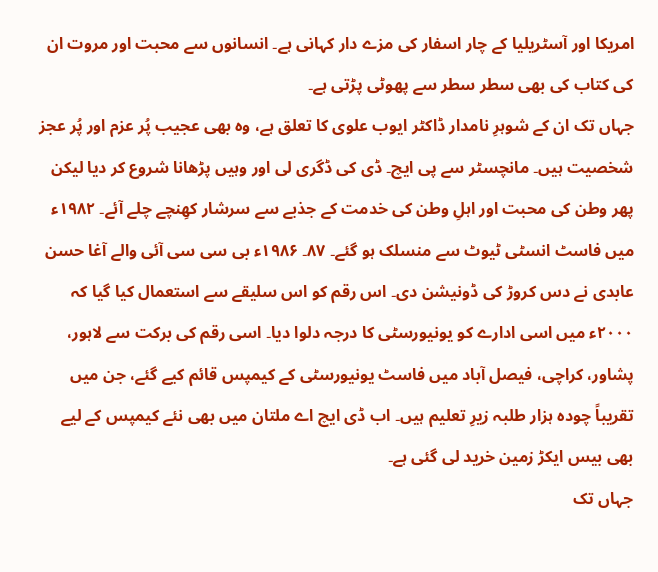امریکا اور آسٹریلیا کے چار اسفار کی مزے دار کہانی ہے۔ انسانوں سے محبت اور مروت ان کی کتاب کی بھی سطر سطر سے پھوٹی پڑتی ہے۔
جہاں تک ان کے شوہرِ نامدار ڈاکٹر ایوب علوی کا تعلق ہے، وہ بھی عجیب پُر عزم اور پُر عجز شخصیت ہیں۔ مانچسٹر سے پی ایچ۔ ڈی کی ڈگری لی اور وہیں پڑھانا شروع کر دیا لیکن پھر وطن کی محبت اور اہلِ وطن کی خدمت کے جذبے سے سرشار کھِنچے چلے آئے۔ ۱۹۸۲ء میں فاسٹ انسٹی ٹیوٹ سے منسلک ہو گئے۔ ۸۷۔ ۱۹۸۶ء بی سی سی آئی والے آغا حسن عابدی نے دس کروڑ کی ڈونیشن دی۔ اس رقم کو اس سلیقے سے استعمال کیا گیا کہ ۲۰۰۰ء میں اسی ادارے کو یونیورسٹی کا درجہ دلوا دیا۔ اسی رقم کی برکت سے لاہور، پشاور، کراچی، فیصل آباد میں فاسٹ یونیورسٹی کے کیمپس قائم کیے گئے، جن میں تقریباً چودہ ہزار طلبہ زیرِ تعلیم ہیں۔ اب ڈی ایچ اے ملتان میں بھی نئے کیمپس کے لیے بھی بیس ایکڑ زمین خرید لی گئی ہے۔
جہاں تک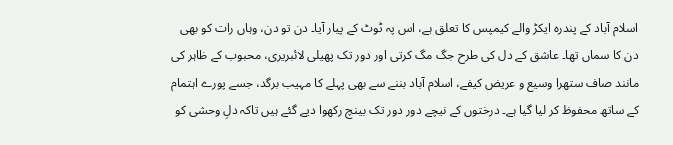اسلام آباد کے پندرہ ایکڑ والے کیمپس کا تعلق ہے، اس پہ ٹوٹ کے پیار آیا۔ دن تو دن، وہاں رات کو بھی دن کا سماں تھا۔ عاشق کے دل کی طرح جگ مگ کرتی اور دور تک پھیلی لائبریری، محبوب کے ظاہر کی مانند صاف ستھرا وسیع و عریض کیفے، اسلام آباد بننے سے بھی پہلے کا مہیب برگد، جسے پورے اہتمام کے ساتھ محفوظ کر لیا گیا ہے۔ درختوں کے نیچے دور دور تک بینچ رکھوا دیے گئے ہیں تاکہ دلِ وحشی کو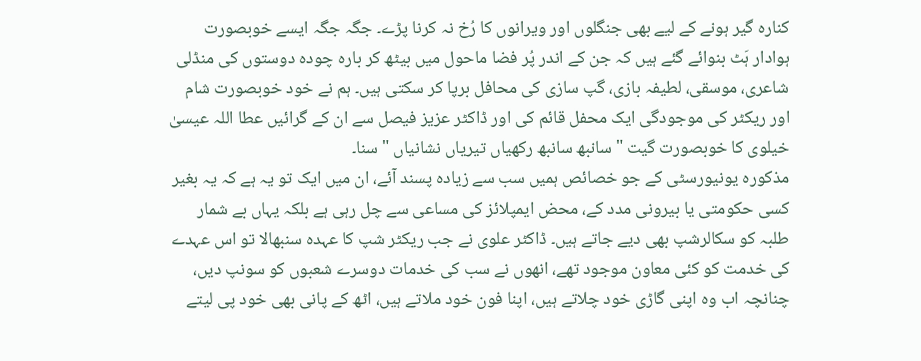کنارہ گیر ہونے کے لیے بھی جنگلوں اور ویرانوں کا رُخ نہ کرنا پڑے۔ جگہ جگہ ایسے خوبصورت ہوادار ہَٹ بنوائے گئے ہیں کہ جن کے اندر پُر فضا ماحول میں بیٹھ کر بارہ چودہ دوستوں کی منڈلی شاعری، موسقی، لطیفہ بازی، گپ سازی کی محافل برپا کر سکتی ہیں۔ ہم نے خود خوبصورت شام اور ریکٹر کی موجودگی ایک محفل قائم کی اور ڈاکٹر عزیز فیصل سے ان کے گرائیں عطا اللہ عیسیٰ خیلوی کا خوبصورت گیت "سانبھ سانبھ رکھیاں تیریاں نشانیاں " سنا۔
مذکورہ یونیورسٹی کے جو خصائص ہمیں سب سے زیادہ پسند آئے، ان میں ایک تو یہ ہے کہ یہ بغیر کسی حکومتی یا بیرونی مدد کے، محض ایمپلائز کی مساعی سے چل رہی ہے بلکہ یہاں بے شمار طلبہ کو سکالرشپ بھی دیے جاتے ہیں۔ ڈاکٹر علوی نے جب ریکٹر شپ کا عہدہ سنبھالا تو اس عہدے کی خدمت کو کئی معاون موجود تھے، انھوں نے سب کی خدمات دوسرے شعبوں کو سونپ دیں، چنانچہ اب وہ اپنی گاڑی خود چلاتے ہیں، اپنا فون خود ملاتے ہیں، اٹھ کے پانی بھی خود پی لیتے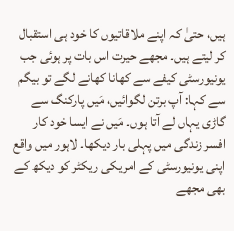ہیں، حتیٰ کہ اپنے ملاقاتیوں کا خود ہی استقبال کر لیتے ہیں۔ مجھے حیرت اس بات پر ہوئی جب یونیورسٹی کیفے سے کھانا کھانے لگے تو بیگم سے کہا: آپ برتن لگوائیں، مَیں پارکنگ سے گاڑی یہاں لے آتا ہوں۔ مَیں نے ایسا خود کار افسر زندگی میں پہلی بار دیکھا۔ لاہور میں واقع اپنی یونیورسٹی کے امریکی ریکٹر کو دیکھ کے بھی مجھے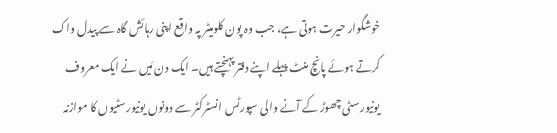خوشگوار حیرت ہوتی ہے، جب وہ پون کلومیٹر پہ واقع اپنی رہائش گاہ سے پیدل واک کرتے ہوئے پانچ منٹ پہلے اپنے دفتر پہنچتے ہیں۔ ایک دن مَیں نے ایک معروف یونیورسٹی چھوڑ کے آنے والی سپورٹس انسٹرکٹر سے دونوں یونیورسٹیوں کا موازنہ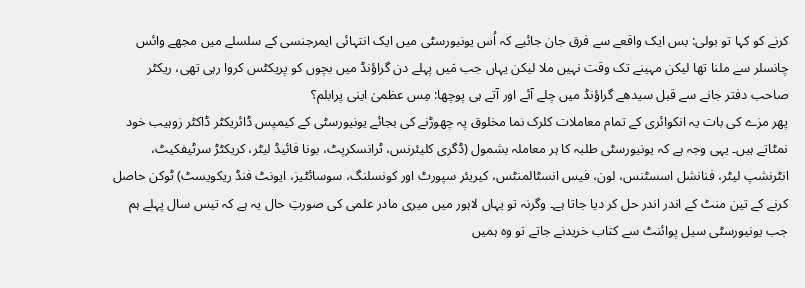کرنے کو کہا تو بولی: بس ایک واقعے سے فرق جان جائیے کہ اُس یونیورسٹی میں ایک انتہائی ایمرجنسی کے سلسلے میں مجھے وائس چانسلر سے ملنا تھا لیکن مہینے تک وقت نہیں ملا لیکن یہاں جب مَیں پہلے دن گراؤنڈ میں بچوں کو پریکٹس کروا رہی تھی، ریکٹر صاحب دفتر جانے سے قبل سیدھے گراؤنڈ میں چلے آئے اور آتے ہی پوچھا: مِس عظمیٰ اینی پرابلم؟
پھر مزے کی بات یہ انکوائری کے تمام معاملات کلرک نما مخلوق پہ چھوڑنے کی بجائے یونیورسٹی کے کیمپس ڈائریکٹر ڈاکٹر زوہیب خود نمٹاتے ہیں۔ یہی وجہ ہے کہ یونیورسٹی طلبہ کا ہر معاملہ بشمول (ڈگری کلیئرنس، ٹرانسکرپٹ، بونا فائیڈ لیٹر، کریکٹڑ سرٹیفکیٹ، انٹرنشپ لیٹر، فنانشل اسسٹنس، لون، فیس انسٹالمنٹس، کیریئر سپورٹ اور کونسلنگ، سوسائٹیز، ایونٹ فنڈ ریکویسٹ) ٹوکن حاصل کرنے کے تین منٹ کے اندر اندر حل کر دیا جاتا ہے۔ وگرنہ تو یہاں لاہور میں میری مادر علمی کی صورتِ حال یہ ہے کہ تیس سال پہلے ہم جب یونیورسٹی سیل پوائنٹ سے کتاب خریدنے جاتے تو وہ ہمیں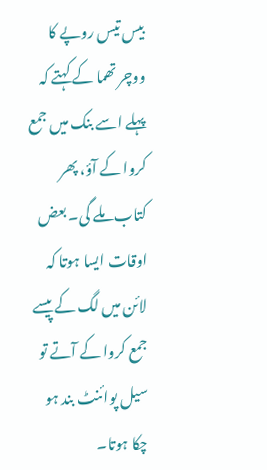بیس تیس روپے کا ووچر تھما کے کہتے کہ پہلے اسے بنک میں جمع کروا کے آؤ، پھر کتاب ملے گی۔ بعض اوقات ایسا ہوتا کہ لائن میں لگ کے پیسے جمع کروا کے آتے تو سیل پوائنٹ بند ہو چکا ہوتا۔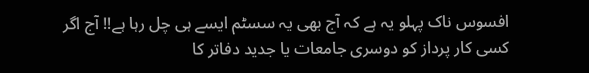افسوس ناک پہلو یہ ہے کہ آج بھی یہ سسٹم ایسے ہی چل رہا ہے!! آج اگر کسی کار پرداز کو دوسری جامعات یا جدید دفاتر کا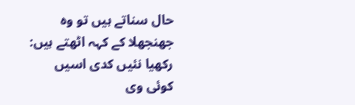حال سناتے ہیں تو وہ جھنجھلا کے کہہ اٹھتے ہیں:
رکھیا نئیں کدی اسیں کوئی وی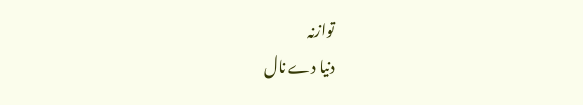توازنہ
دنیا دے نال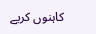کاہنوں کریے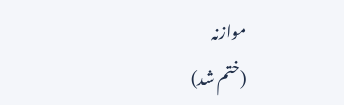موازنہ
(ختم شد)